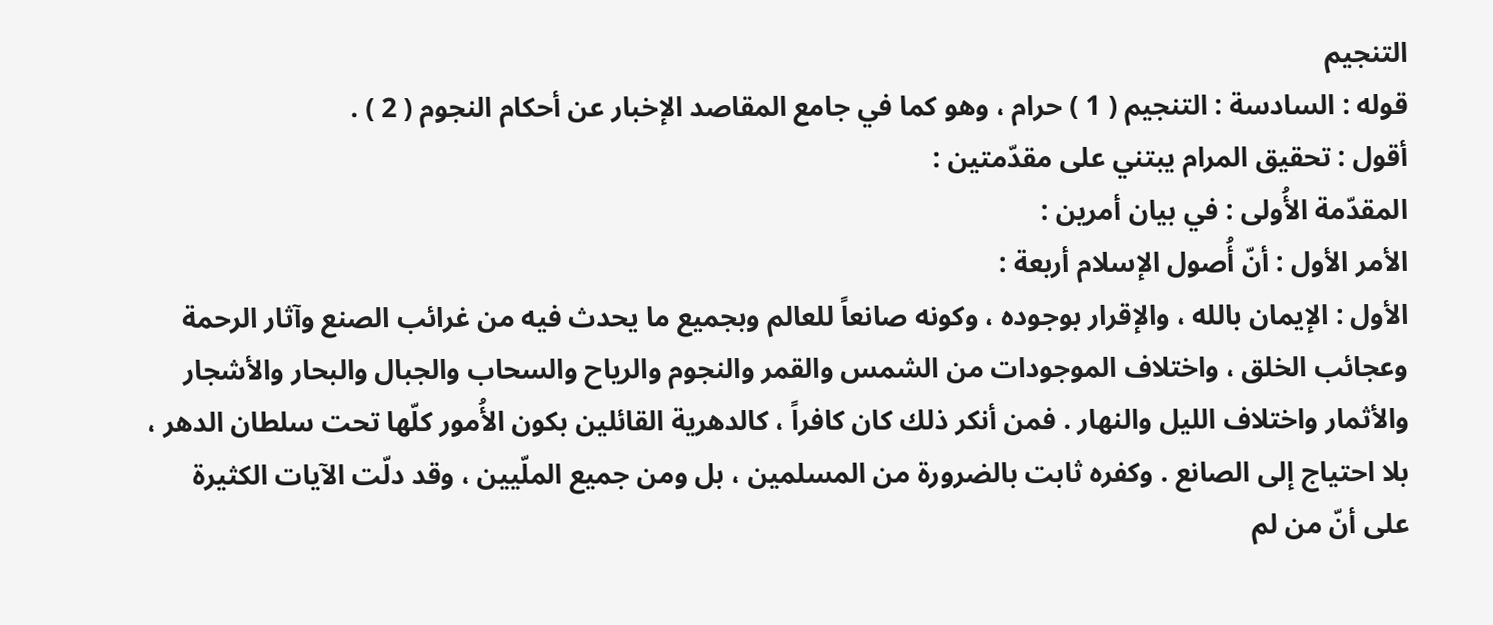التنجيم
قوله : السادسة : التنجيم ( 1 ) حرام ، وهو كما في جامع المقاصد الإخبار عن أحكام النجوم ( 2 ) .
أقول : تحقيق المرام يبتني على مقدّمتين :
المقدّمة الأُولى : في بيان أمرين :
الأمر الأول : أنّ أُصول الإسلام أربعة :
الأول : الإيمان بالله ، والإقرار بوجوده ، وكونه صانعاً للعالم وبجميع ما يحدث فيه من غرائب الصنع وآثار الرحمة وعجائب الخلق ، واختلاف الموجودات من الشمس والقمر والنجوم والرياح والسحاب والجبال والبحار والأشجار والأثمار واختلاف الليل والنهار . فمن أنكر ذلك كان كافراً ، كالدهرية القائلين بكون الأُمور كلّها تحت سلطان الدهر ، بلا احتياج إلى الصانع . وكفره ثابت بالضرورة من المسلمين ، بل ومن جميع الملّيين ، وقد دلّت الآيات الكثيرة على أنّ من لم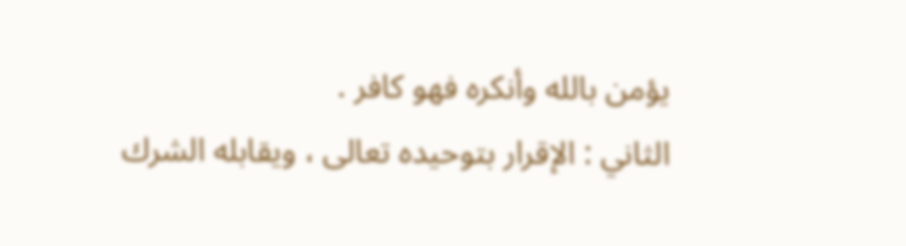يؤمن بالله وأنكره فهو كافر .
الثاني : الإقرار بتوحيده تعالى ، ويقابله الشرك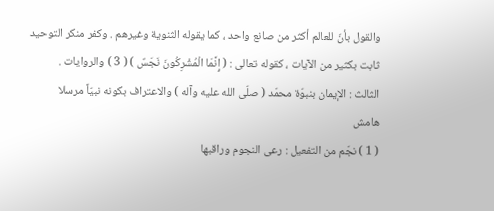والقول بأنّ للعالم أكثر من صانع واحد ، كما يقوله الثنوية وغيرهم . وكفر منكر التوحيد ثابت بكثير من الآيات ، كقوله تعالى : ( إِنَّمَا الْمُشْرِكُونَ نَجَسٌ ) ( 3 ) والروايات .
الثالث : الإيمان بنبوّة محمّد ( صلّى الله عليه وآله ) والاعتراف بكونه نبيّاً مرسلا
هامش
( 1 ) نجّم من التفعيل : رعى النجوم وراقبها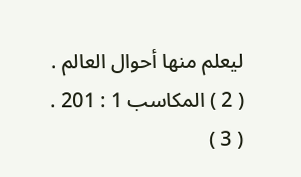ليعلم منها أحوال العالم .
( 2 ) المكاسب 1 : 201 .
( 3 )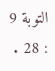التوبة 9 : 28 .